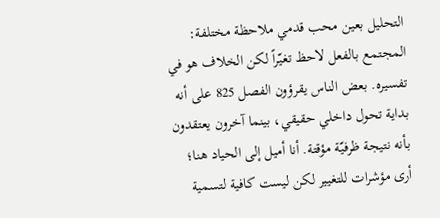التحليل بعين محب قدمي ملاحظة مختلفة: المجتمع بالفعل لاحظ تغيّراً لكن الخلاف هو في تفسيره. بعض الناس يقرؤون الفصل 825 على أنه بداية تحول داخلي حقيقي، بينما آخرون يعتقدون بأنه نتيجة ظرفيّة مؤقتة. أنا أميل إلى الحياد هنا؛ أرى مؤشرات للتغيير لكن ليست كافية لتسمية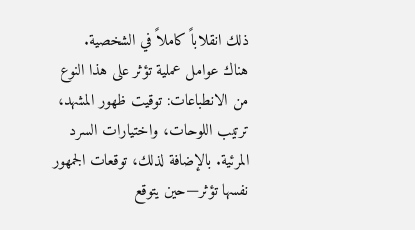ذلك انقلاباً كاملاً في الشخصية.
هناك عوامل عملية تؤثر على هذا النوع من الانطباعات: توقيت ظهور المشهد، ترتيب اللوحات، واختيارات السرد المرئية. بالإضافة لذلك، توقعات الجمهور نفسها تؤثر—حين يتوقع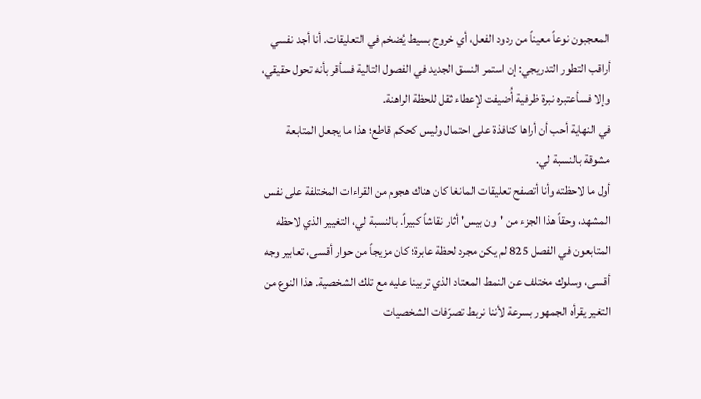المعجبون نوعاً معيناً من ردود الفعل، أي خروج بسيط يُضخم في التعليقات. أنا أجد نفسي أراقب التطور التدريجي: إن استمر النسق الجديد في الفصول التالية فسأقر بأنه تحول حقيقي، وإلا فسأعتبره نبرة ظرفية أُضيفت لإعطاء ثقل للحظة الراهنة.
في النهاية أحب أن أراها كنافذة على احتمال وليس كحكم قاطع؛ هذا ما يجعل المتابعة مشوقة بالنسبة لي.
أول ما لاحظته وأنا أتصفح تعليقات المانغا كان هناك هجوم من القراءات المختلفة على نفس المشهد، وحقاً هذا الجزء من 'ون بيس' أثار نقاشاً كبيراً. بالنسبة لي، التغيير الذي لاحظه المتابعون في الفصل 825 لم يكن مجرد لحظة عابرة؛ كان مزيجاً من حوار أقسى، تعابير وجه أقسى، وسلوك مختلف عن النمط المعتاد الذي تربينا عليه مع تلك الشخصية. هذا النوع من التغير يقرأه الجمهور بسرعة لأننا نربط تصرّفات الشخصيات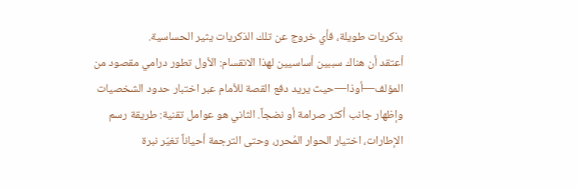بذكريات طويلة، فأي خروج عن تلك الذكريات يثير الحساسية.
أعتقد أن هناك سببين أساسيين لهذا الانقسام: الأول تطور درامي مقصود من المؤلف—أوذا—حيث يريد دفع القصة للأمام عبر اختبار حدود الشخصيات وإظهار جانب أكثر صرامة أو نضجاً. الثاني هو عوامل تقنية: طريقة رسم الإطارات، اختيار الحوار المُحرر، وحتى الترجمة أحياناً تغيّر نبرة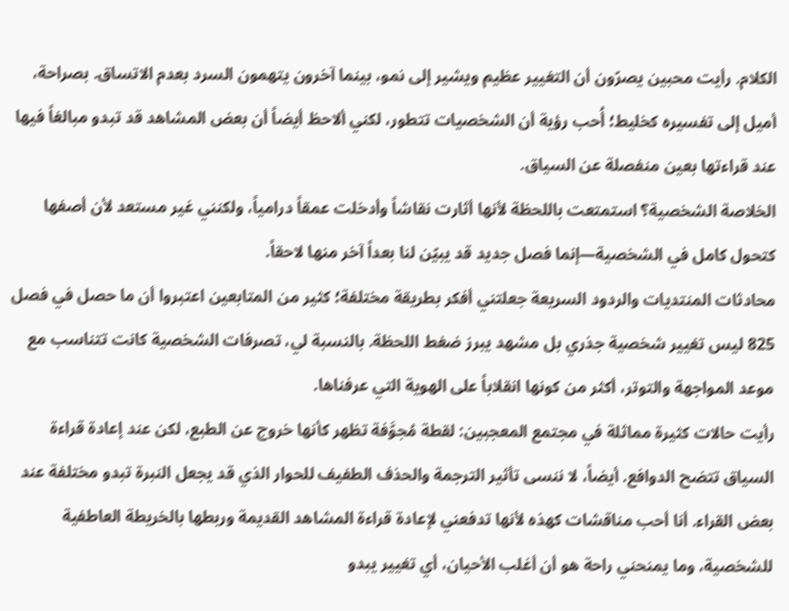الكلام. رأيت محبين يصرّون أن التغيير عظيم ويشير إلى نمو، بينما آخرون يتهمون السرد بعدم الاتساق. بصراحة، أميل إلى تفسيره كخليط؛ أُحب رؤية أن الشخصيات تتطور، لكني ألاحظ أيضاً أن بعض المشاهد قد تبدو مبالغاً فيها عند قراءتها بعين منفصلة عن السياق.
الخلاصة الشخصية؟ استمتعت باللحظة لأنها أثارت نقاشاً وأدخلت عمقاً درامياً، ولكنني غير مستعد لأن أصفها كتحول كامل في الشخصية—إنما فصل جديد قد يبيّن لنا بعداً آخر منها لاحقاً.
محادثات المنتديات والردود السريعة جعلتني أفكر بطريقة مختلفة؛ كثير من المتابعين اعتبروا أن ما حصل في فصل 825 ليس تغيير شخصية جذري بل مشهد يبرز ضغط اللحظة. بالنسبة لي، تصرفات الشخصية كانت تتناسب مع موعد المواجهة والتوتر، أكثر من كونها انقلاباً على الهوية التي عرفناها.
رأيت حالات كثيرة مماثلة في مجتمع المعجبين: لقطة مُجوَّفة تظهر كأنها خروج عن الطبع، لكن عند إعادة قراءة السياق تتضح الدوافع. أيضاً، لا ننسى تأثير الترجمة والحذف الطفيف للحوار الذي قد يجعل النبرة تبدو مختلفة عند بعض القراء. أنا أحب مناقشات كهذه لأنها تدفعني لإعادة قراءة المشاهد القديمة وربطها بالخريطة العاطفية للشخصية، وما يمنحني راحة هو أن أغلب الأحيان، أي تغيير يبدو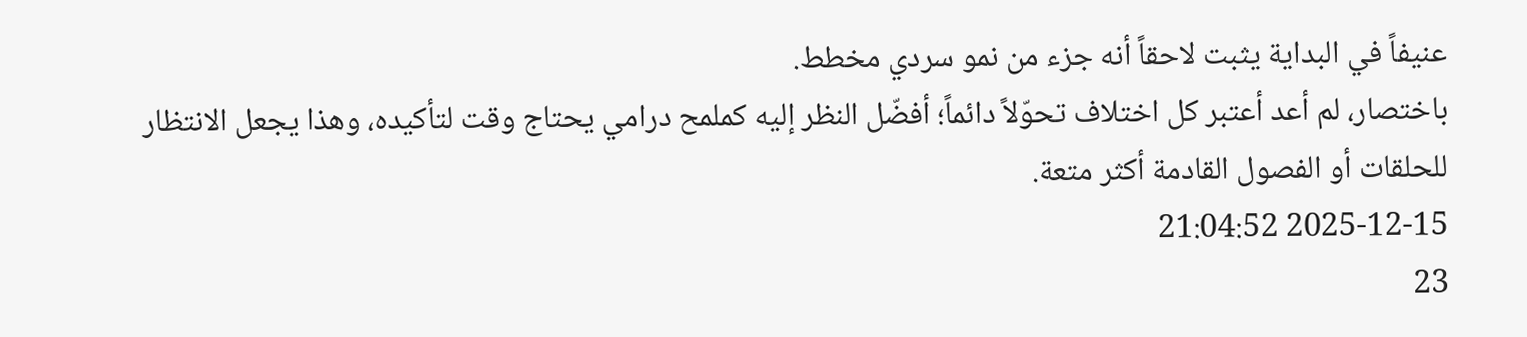عنيفاً في البداية يثبت لاحقاً أنه جزء من نمو سردي مخطط.
باختصار، لم أعد أعتبر كل اختلاف تحوّلاً دائماً؛ أفضّل النظر إليه كملمح درامي يحتاج وقت لتأكيده، وهذا يجعل الانتظار للحلقات أو الفصول القادمة أكثر متعة.
2025-12-15 21:04:52
23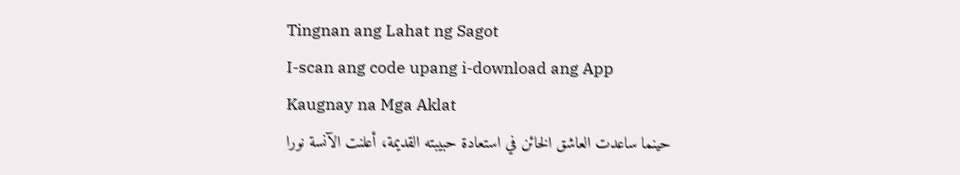Tingnan ang Lahat ng Sagot
I-scan ang code upang i-download ang App
Kaugnay na Mga Aklat
حينما ساعدت العاشق الخائن في استعادة حبيبته القديمة، أعلنت الآنسة نورا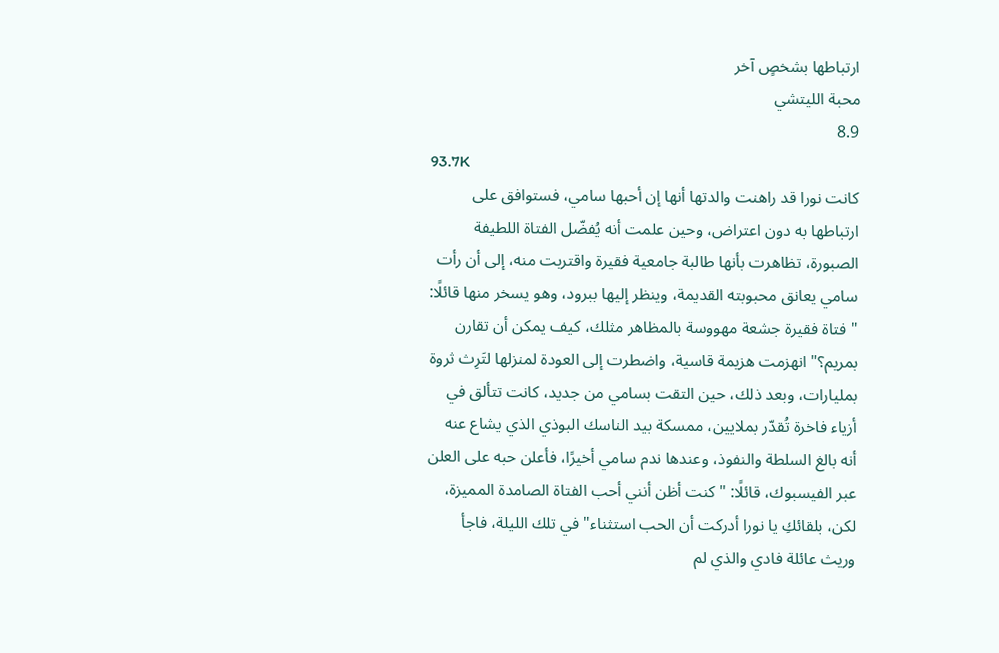ارتباطها بشخصٍ آخر
محبة الليتشي
8.9
93.7K
كانت نورا قد راهنت والدتها أنها إن أحبها سامي، فستوافق على ارتباطها به دون اعتراض، وحين علمت أنه يُفضّل الفتاة اللطيفة الصبورة، تظاهرت بأنها طالبة جامعية فقيرة واقتربت منه، إلى أن رأت سامي يعانق محبوبته القديمة، وينظر إليها ببرود، وهو يسخر منها قائلًا: " فتاة فقيرة جشعة مهووسة بالمظاهر مثلك، كيف يمكن أن تقارن بمريم؟" انهزمت هزيمة قاسية، واضطرت إلى العودة لمنزلها لتَرِث ثروة بمليارات، وبعد ذلك، حين التقت بسامي من جديد، كانت تتألق في أزياء فاخرة تُقدّر بملايين، ممسكة بيد الناسك البوذي الذي يشاع عنه أنه بالغ السلطة والنفوذ، وعندها ندم سامي أخيرًا، فأعلن حبه على العلن عبر الفيسبوك، قائلًا: "كنت أظن أنني أحب الفتاة الصامدة المميزة، لكن، بلقائكِ يا نورا أدركت أن الحب استثناء" في تلك الليلة، فاجأ وريث عائلة فادي والذي لم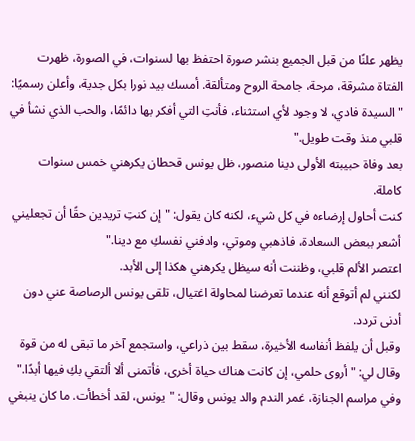يظهر علنًا من قبل الجميع بنشر صورة احتفظ بها لسنوات، في الصورة، ظهرت الفتاة مشرقة، مرحة، جامحة الروح ومتألقة. أمسك بيد نورا بكل جدية، وأعلن رسميًا: "السيدة فادي، لا وجود لأي استثناء، فأنتِ التي أفكر بها دائمًا، والحب الذي نشأ في قلبي منذ وقت طويل."
بعد وفاة حبيبته الأولى دينا منصور، ظل يونس قحطان يكرهني خمس سنوات كاملة.
كنت أحاول إرضاءه في كل شيء، لكنه كان يقول: "إن كنتِ تريدين حقًا أن تجعليني أشعر ببعض السعادة، فاذهبي وموتي، وادفني نفسكِ مع دينا."
اعتصر الألم قلبي، وظننت أنه سيظل يكرهني هكذا إلى الأبد.
لكنني لم أتوقع أنه عندما تعرضنا لمحاولة اغتيال، تلقى يونس الرصاصة عني دون أدنى تردد.
وقبل أن يلفظ أنفاسه الأخيرة، سقط بين ذراعي، واستجمع آخر ما تبقى له من قوة وقال لي: "أروى حلمي، إن كانت هناك حياة أخرى، فأتمنى ألا ألتقي بكِ فيها أبدًا."
وفي مراسم الجنازة، غمر الندم والد يونس وقال: "يونس، لقد أخطأت. ما كان ينبغي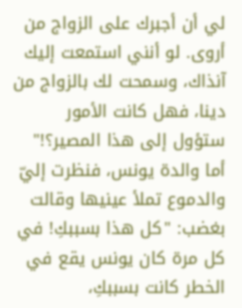لي أن أجبرك على الزواج من أروى. لو أنني استمعت إليك آنذاك، وسمحت لك بالزواج من دينا، فهل كانت الأمور ستؤول إلى هذا المصير؟!"
أما والدة يونس، فنظرت إليّ والدموع تملأ عينيها وقالت بغضب: "كل هذا بسببكِ! في كل مرة كان يونس يقع في الخطر كانت بسببكِ،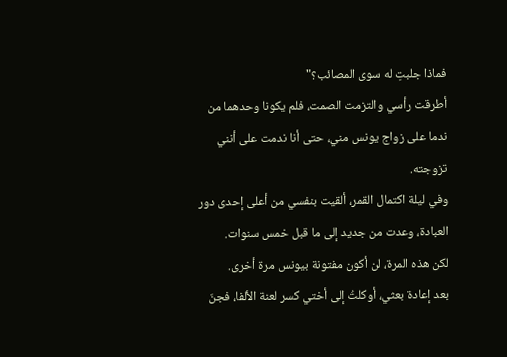فماذا جلبتِ له سوى المصائب؟"
أطرقت رأسي والتزمت الصمت، فلم يكونا وحدهما من ندما على زواج يونس مني، حتى أنا ندمت على أنني تزوجته.
وفي ليلة اكتمال القمر، ألقيت بنفسي من أعلى إحدى دور العبادة، وعدت من جديد إلى ما قبل خمس سنوات.
لكن هذه المرة، لن أكون مفتونة بيونس مرة أخرى.
بعد إعادة بعثي، أوكلتُ إلى أختي كسر لعنة الألفا، فجنّ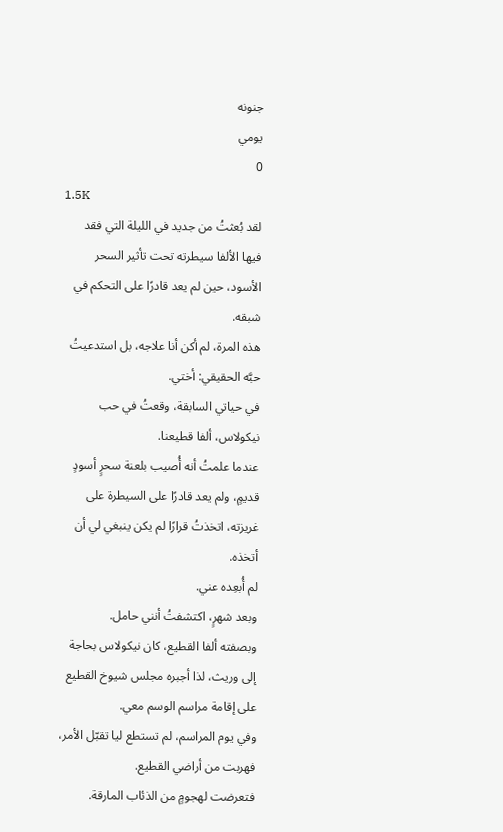جنونه
يومي
0
1.5K
لقد بُعثتُ من جديد في الليلة التي فقد فيها الألفا سيطرته تحت تأثير السحر الأسود، حين لم يعد قادرًا على التحكم في شبقه.
هذه المرة، لم أكن أنا علاجه، بل استدعيتُ حبَّه الحقيقي: أختي.
في حياتي السابقة، وقعتُ في حب نيكولاس، ألفا قطيعنا.
عندما علمتُ أنه أُصيب بلعنة سحرٍ أسودٍ قديمٍ، ولم يعد قادرًا على السيطرة على غريزته، اتخذتُ قرارًا لم يكن ينبغي لي أن أتخذه.
لم أُبعِده عني.
وبعد شهرٍ، اكتشفتُ أنني حامل.
وبصفته ألفا القطيع، كان نيكولاس بحاجة إلى وريث، لذا أجبره مجلس شيوخ القطيع على إقامة مراسم الوسم معي.
وفي يوم المراسم، لم تستطع ليا تقبّل الأمر، فهربت من أراضي القطيع.
فتعرضت لهجومٍ من الذئاب المارقة.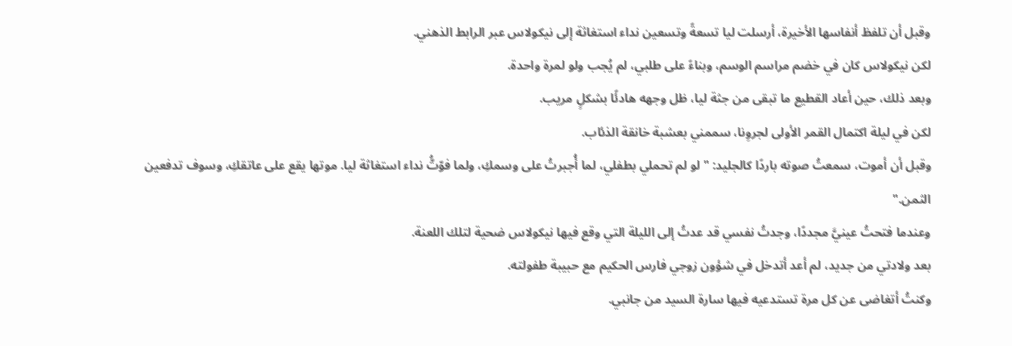وقبل أن تلفظ أنفاسها الأخيرة، أرسلت ليا تسعةً وتسعين نداء استغاثة إلى نيكولاس عبر الرابط الذهني.
لكن نيكولاس كان في خضم مراسم الوسم، وبناءً على طلبي، لم يُجب ولو لمرة واحدة.
وبعد ذلك، حين أعاد القطيع ما تبقى من جثة ليا، ظل وجهه هادئًا بشكلٍ مريب.
لكن في ليلة اكتمال القمر الأولى لجروِنا، سممني بعشبة خانقة الذئاب.
وقبل أن أموت، سمعتُ صوته باردًا كالجليد: "لو لم تحملي بطفلي، لما أُجبرتُ على وسمكِ، ولما فوّتُّ نداء استغاثة ليا. موتها يقع على عاتقكِ، وسوف تدفعين الثمن."
وعندما فتحتُ عينيَّ مجددًا، وجدتُ نفسي قد عدتُ إلى الليلة التي وقع فيها نيكولاس ضحية لتلك اللعنة.
بعد ولادتي من جديد، لم أعد أتدخل في شؤون زوجي فارس الحكيم مع حبيبة طفولته.
وكنتُ أتغاضى عن كل مرة تستدعيه فيها سارة السيد من جانبي.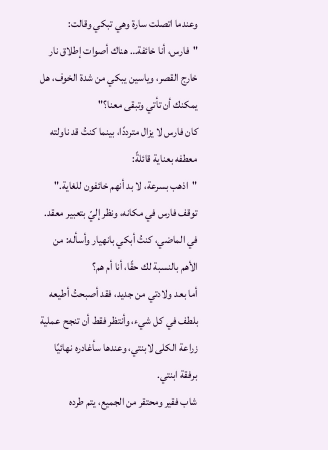وعندما اتصلت سارة وهي تبكي وقالت:
"فارس، أنا خائفة… هناك أصوات إطلاق نار خارج القصر، وياسين يبكي من شدة الخوف، هل يمكنك أن تأتي وتبقى معنا؟"
كان فارس لا يزال مترددًا، بينما كنتُ قد ناولته معطفه بعناية قائلةً:
"اذهب بسرعة، لا بد أنهم خائفون للغاية."
توقف فارس في مكانه، ونظر إليّ بتعبير معقد.
في الماضي، كنتُ أبكي بانهيار وأسأله: من الأهم بالنسبة لك حقًا، أنا أم هم؟
أما بعد ولادتي من جديد، فقد أصبحتُ أطيعه بلطف في كل شيء، وأنتظر فقط أن تنجح عملية زراعة الكلى لابنتي، وعندها سأغادره نهائيًا برفقة ابنتي.
شاب فقير ومحتقر من الجميع، يتم طرده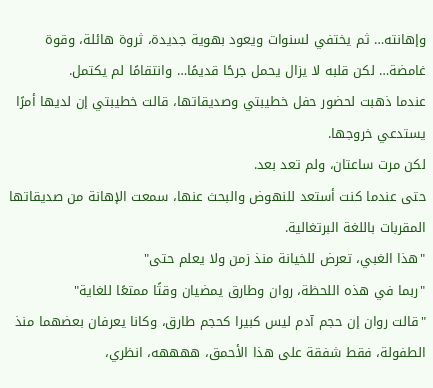وإهانته… ثم يختفي لسنوات ويعود بهوية جديدة، ثروة هائلة، وقوة غامضة… لكن قلبه لا يزال يحمل جرحًا قديمًا… وانتقامًا لم يكتمل.
عندما ذهبت لحضور حفل خطيبتي وصديقاتها، قالت خطيبتي إن لديها أمرًا يستدعي خروجها.
لكن مرت ساعتان، ولم تعد بعد.
حتى عندما كنت أستعد للنهوض والبحث عنها، سمعت الإهانة من صديقاتها المقربات باللغة البرتغالية.
"هذا الغبي، تعرض للخيانة منذ زمن ولا يعلم حتى"
"ربما في هذه اللحظة، روان وطارق يمضيان وقتًا ممتعًا للغاية"
"قالت روان إن حجم آدم ليس كبيرا كحجم طارق، وكانا يعرفان بعضهما منذ الطفولة، فقط شفقة على هذا الأحمق، ههههه، انظري،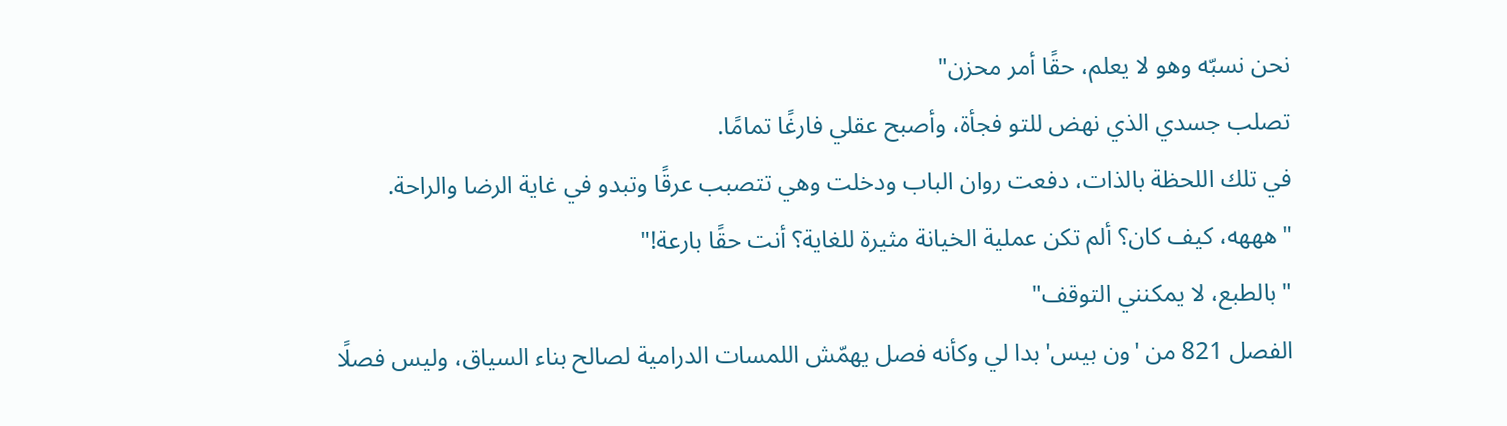نحن نسبّه وهو لا يعلم، حقًا أمر محزن"
تصلب جسدي الذي نهض للتو فجأة، وأصبح عقلي فارغًا تمامًا.
في تلك اللحظة بالذات، دفعت روان الباب ودخلت وهي تتصبب عرقًا وتبدو في غاية الرضا والراحة.
"هههه، كيف كان؟ ألم تكن عملية الخيانة مثيرة للغاية؟ أنت حقًا بارعة!"
"بالطبع، لا يمكنني التوقف"
الفصل 821 من 'ون بيس' بدا لي وكأنه فصل يهمّش اللمسات الدرامية لصالح بناء السياق، وليس فصلًا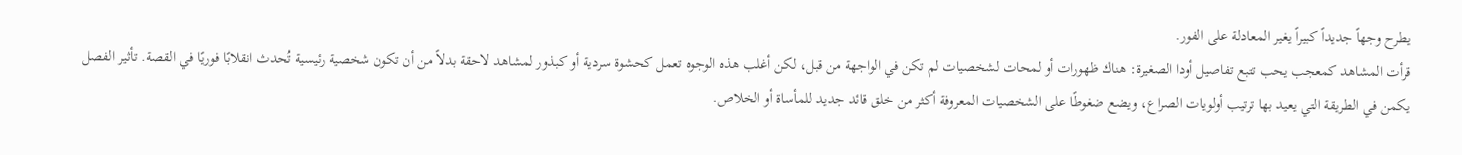يطرح وجهاً جديداً كبيراً يغير المعادلة على الفور.
قرأت المشاهد كمعجب يحب تتبع تفاصيل أودا الصغيرة: هناك ظهورات أو لمحات لشخصيات لم تكن في الواجهة من قبل، لكن أغلب هذه الوجوه تعمل كحشوة سردية أو كبذور لمشاهد لاحقة بدلاً من أن تكون شخصية رئيسية تُحدث انقلابًا فوريًا في القصة. تأثير الفصل يكمن في الطريقة التي يعيد بها ترتيب أولويات الصراع، ويضع ضغوطًا على الشخصيات المعروفة أكثر من خلق قائد جديد للمأساة أو الخلاص.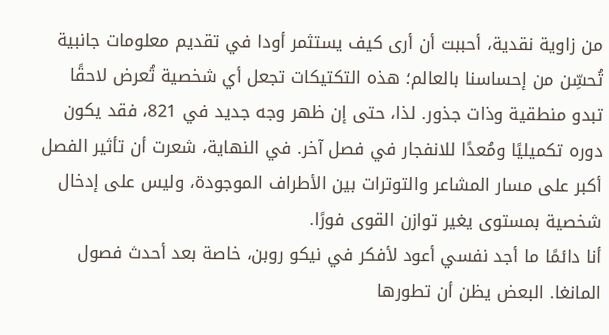من زاوية نقدية، أحببت أن أرى كيف يستثمر أودا في تقديم معلومات جانبية تُحسِّن من إحساسنا بالعالم؛ هذه التكتيكات تجعل أي شخصية تُعرض لاحقًا تبدو منطقية وذات جذور. لذا، حتى إن ظهر وجه جديد في 821، فقد يكون دوره تكميليًا ومُعدًا للانفجار في فصل آخر. في النهاية، شعرت أن تأثير الفصل أكبر على مسار المشاعر والتوترات بين الأطراف الموجودة، وليس على إدخال شخصية بمستوى يغير توازن القوى فورًا.
أنا دائمًا ما أجد نفسي أعود لأفكر في نيكو روبن، خاصة بعد أحدث فصول المانغا. البعض يظن أن تطورها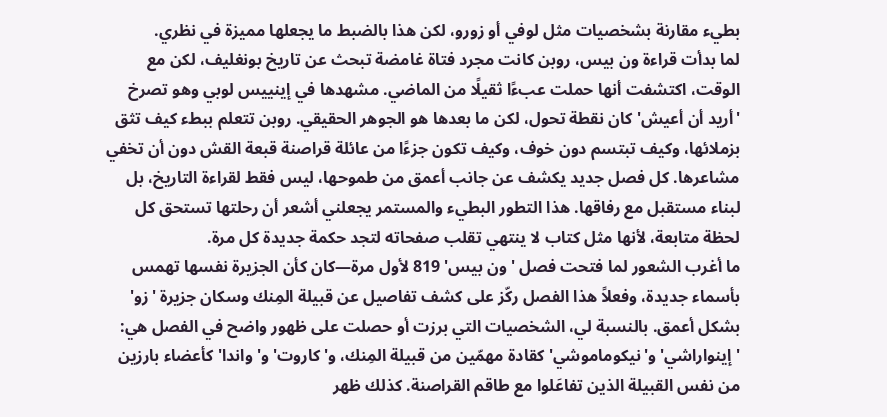بطيء مقارنة بشخصيات مثل لوفي أو زورو، لكن هذا بالضبط ما يجعلها مميزة في نظري.
لما بدأت قراءة ون بيس، روبن كانت مجرد فتاة غامضة تبحث عن تاريخ بونغليف، لكن مع الوقت، اكتشفت أنها حملت عبءًا ثقيلًا من الماضي. مشهدها في إينييس لوبي وهو تصرخ 'أريد أن أعيش' كان نقطة تحول، لكن ما بعدها هو الجوهر الحقيقي. روبن تتعلم ببطء كيف تثق بزملائها، وكيف تبتسم دون خوف، وكيف تكون جزءًا من عائلة قراصنة قبعة القش دون أن تخفي مشاعرها. كل فصل جديد يكشف عن جانب أعمق من طموحها، ليس فقط لقراءة التاريخ، بل لبناء مستقبل مع رفاقها. هذا التطور البطيء والمستمر يجعلني أشعر أن رحلتها تستحق كل لحظة متابعة، لأنها مثل كتاب لا ينتهي تقلب صفحاته لتجد حكمة جديدة كل مرة.
ما أغرب الشعور لما فتحت فصل 'ون بيس' 819 لأول مرة—كان كأن الجزيرة نفسها تهمس بأسماء جديدة، وفعلاً هذا الفصل ركّز على كشف تفاصيل عن قبيلة المِنك وسكان جزيرة 'زو' بشكل أعمق. بالنسبة لي، الشخصيات التي برزت أو حصلت على ظهور واضح في الفصل هي: 'إينواراشي' و'نيكوماموشي' كقادة مهمّين من قبيلة المِنك، و'كاروت' و'واندا' كأعضاء بارزين من نفس القبيلة الذين تفاعَلوا مع طاقم القراصنة. كذلك ظهر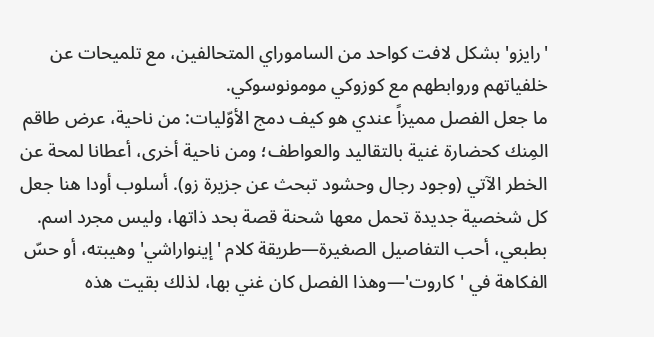'رايزو' بشكل لافت كواحد من الساموراي المتحالفين، مع تلميحات عن خلفياتهم وروابطهم مع كوزوكي مومونوسوكي.
ما جعل الفصل مميزاً عندي هو كيف دمج الأوّليات: من ناحية، عرض طاقم المِنك كحضارة غنية بالتقاليد والعواطف؛ ومن ناحية أخرى، أعطانا لمحة عن الخطر الآتي (وجود رجال وحشود تبحث عن جزيرة زو). أسلوب أودا هنا جعل كل شخصية جديدة تحمل معها شحنة قصة بحد ذاتها، وليس مجرد اسم. بطبعي، أحب التفاصيل الصغيرة—طريقة كلام 'إينواراشي' وهيبته، أو حسّ الفكاهة في 'كاروت'—وهذا الفصل كان غني بها، لذلك بقيت هذه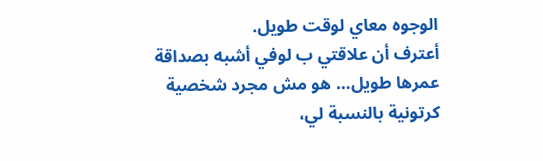الوجوه معاي لوقت طويل.
أعترف أن علاقتي ب لوفي أشبه بصداقة عمرها طويل… هو مش مجرد شخصية كرتونية بالنسبة لي،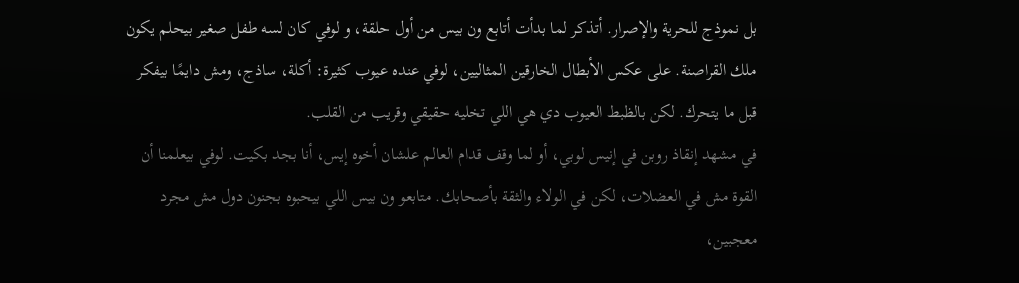بل نموذج للحرية والإصرار. أتذكر لما بدأت أتابع ون بيس من أول حلقة، و لوفي كان لسه طفل صغير بيحلم يكون ملك القراصنة. على عكس الأبطال الخارقين المثاليين، لوفي عنده عيوب كثيرة: أكلة، ساذج، ومش دايمًا بيفكر قبل ما يتحرك. لكن بالظبط العيوب دي هي اللي تخليه حقيقي وقريب من القلب.
في مشهد إنقاذ روبن في إنيس لوبي، أو لما وقف قدام العالم علشان أخوه إيس، أنا بجد بكيت. لوفي بيعلمنا أن القوة مش في العضلات، لكن في الولاء والثقة بأصحابك. متابعو ون بيس اللي بيحبوه بجنون دول مش مجرد معجبين،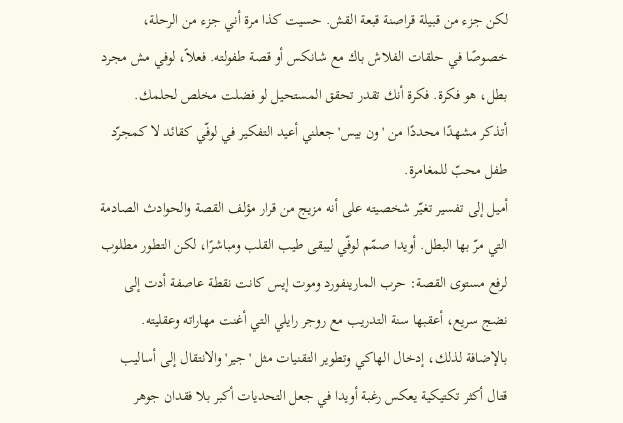لكن جزء من قبيلة قراصنة قبعة القش. حسيت كذا مرة أني جزء من الرحلة، خصوصًا في حلقات الفلاش باك مع شانكس أو قصة طفولته. فعلاً، لوفي مش مجرد بطل، هو فكرة. فكرة أنك تقدر تحقق المستحيل لو فضلت مخلص لحلمك.
أتذكر مشهدًا محددًا من 'ون بيس' جعلني أعيد التفكير في لوفّي كقائد لا كمجرّد طفل محبّ للمغامرة.
أميل إلى تفسير تغيّر شخصيته على أنه مزيج من قرار مؤلف القصة والحوادث الصادمة التي مرّ بها البطل. أويدا صمّم لوفّي ليبقى طيب القلب ومباشرًا، لكن التطور مطلوب لرفع مستوى القصة: حرب المارينفورد وموت إيس كانت نقطة عاصفة أدت إلى نضج سريع، أعقبها سنة التدريب مع روجر رايلي التي أغنت مهاراته وعقليته. بالإضافة لذلك، إدخال الهاكي وتطوير التقنيات مثل 'جير' والانتقال إلى أساليب قتال أكثر تكتيكية يعكس رغبة أويدا في جعل التحديات أكبر بلا فقدان جوهر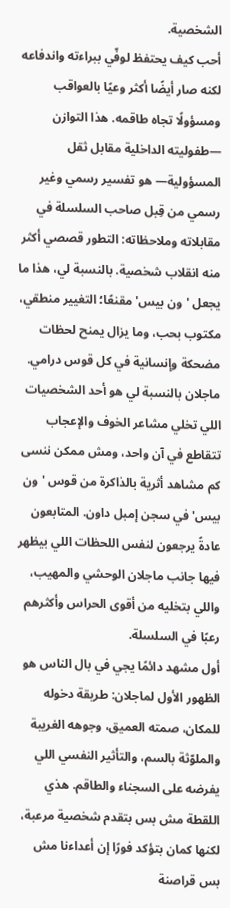الشخصية.
أحب كيف يحتفظ لوفّي ببراءته واندفاعه لكنه صار أيضًا أكثر وعيًا بالعواقب ومسؤولًا تجاه طاقمه. هذا التوازن —طفوليته الداخلية مقابل ثقل المسؤولية— هو تفسير رسمي وغير رسمي من قِبل صاحب السلسلة في مقابلاته وملاحظاته: التطور قصصي أكثر منه انقلاب شخصية. بالنسبة لي، هذا ما يجعل 'ون بيس' مقنعًا؛ التغيير منطقي، مكتوب بحب، وما يزال يمنح لحظات مضحكة وإنسانية في كل قوس درامي.
ماجلان بالنسبة لي هو أحد الشخصيات اللي تخلي مشاعر الخوف والإعجاب تتقاطع في آن واحد، ومش ممكن ننسى كم مشاهد أثرية بالذاكرة من قوس 'ون بيس' في سجن إمبل داون. المتابعون عادةً يرجعون لنفس اللحظات اللي بيظهر فيها جانب ماجلان الوحشي والمهيب، واللي بتخليه من أقوى الحراس وأكثرهم رعبًا في السلسلة.
أول مشهد دائمًا يجي في بال الناس هو الظهور الأول لماجلان: طريقة دخوله للمكان، صمته العميق، وجوهه الغريبة والملوّثة بالسم، والتأثير النفسي اللي يفرضه على السجناء والطاقم. هذي اللقطة مش بس بتقدم شخصية مرعبة، لكنها كمان بتؤكد فورًا إن أعداءنا مش بس قراصنة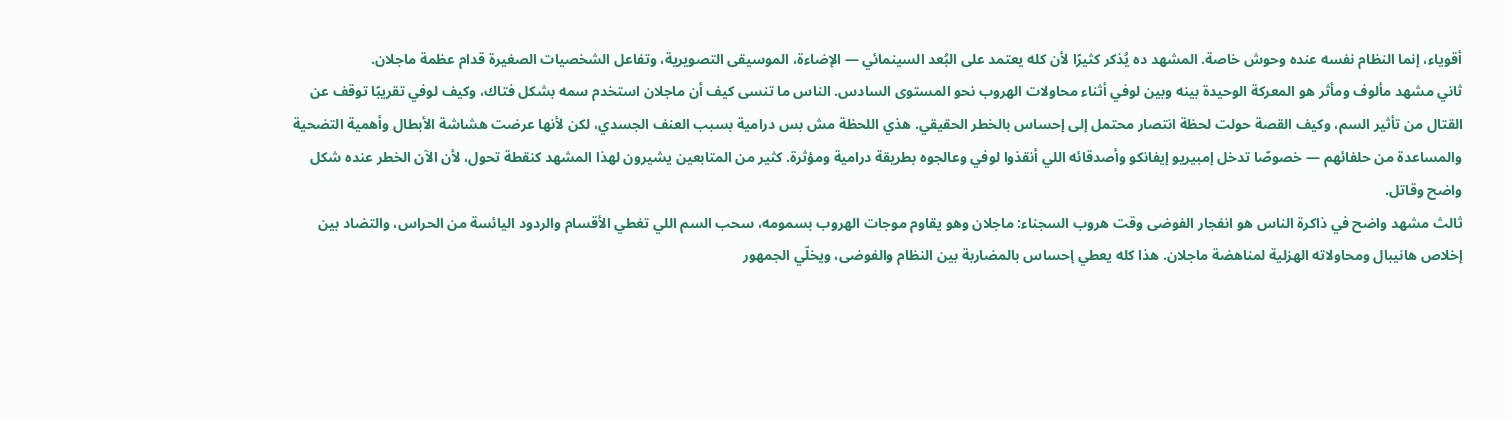أقوياء، إنما النظام نفسه عنده وحوش خاصة. المشهد ده يُذكر كثيرًا لأن كله يعتمد على البُعد السينمائي — الإضاءة، الموسيقى التصويرية، وتفاعل الشخصيات الصغيرة قدام عظمة ماجلان.
ثاني مشهد مألوف ومأثر هو المعركة الوحيدة بينه وبين لوفي أثناء محاولات الهروب نحو المستوى السادس. الناس ما تنسى كيف أن ماجلان استخدم سمه بشكل فتاك، وكيف لوفي تقريبًا توقف عن القتال من تأثير السم، وكيف القصة حولت لحظة انتصار محتمل إلى إحساس بالخطر الحقيقي. هذي اللحظة مش بس درامية بسبب العنف الجسدي، لكن لأنها عرضت هشاشة الأبطال وأهمية التضحية والمساعدة من حلفائهم — خصوصًا تدخل إمبيريو إيفانكو وأصدقائه اللي أنقذوا لوفي وعالجوه بطريقة درامية ومؤثرة. كثير من المتابعين يشيرون لهذا المشهد كنقطة تحول، لأن الآن الخطر عنده شكل واضح وقاتل.
ثالث مشهد واضح في ذاكرة الناس هو انفجار الفوضى وقت هروب السجناء: ماجلان وهو يقاوم موجات الهروب بسمومه، سحب السم اللي تغطي الأقسام والردود اليائسة من الحراس، والتضاد بين إخلاص هانيبال ومحاولاته الهزلية لمناهضة ماجلان. هذا كله يعطي إحساس بالمضاربة بين النظام والفوضى، ويخلّي الجمهور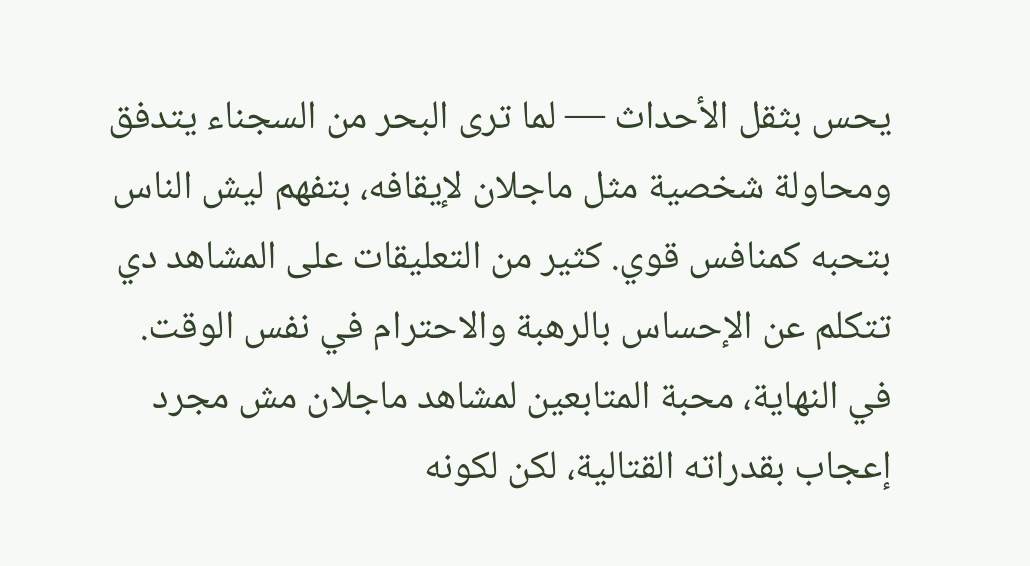يحس بثقل الأحداث — لما ترى البحر من السجناء يتدفق ومحاولة شخصية مثل ماجلان لإيقافه، بتفهم ليش الناس بتحبه كمنافس قوي. كثير من التعليقات على المشاهد دي تتكلم عن الإحساس بالرهبة والاحترام في نفس الوقت.
في النهاية، محبة المتابعين لمشاهد ماجلان مش مجرد إعجاب بقدراته القتالية، لكن لكونه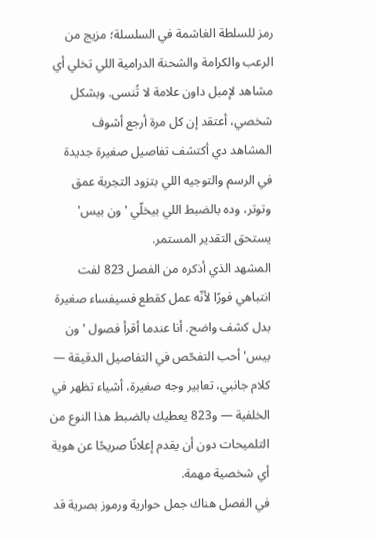رمز للسلطة الغاشمة في السلسلة؛ مزيج من الرعب والكرامة والشحنة الدرامية اللي تخلي أي مشاهد لإمبل داون علامة لا تُنسى. وبشكل شخصي، أعتقد إن كل مرة أرجع أشوف المشاهد دي أكتشف تفاصيل صغيرة جديدة في الرسم والتوجيه اللي بتزود التجربة عمق وتوتر، وده بالضبط اللي بيخلّي 'ون بيس' يستحق التقدير المستمر.
المشهد الذي أذكره من الفصل 823 لفت انتباهي فورًا لأنّه عمل كقطع فسيفساء صغيرة بدل كشف واضح. أنا عندما أقرأ فصول 'ون بيس' أحب التفحّص في التفاصيل الدقيقة — كلام جانبي، تعابير وجه صغيرة، أشياء تظهر في الخلفية — و823 يعطيك بالضبط هذا النوع من التلميحات دون أن يقدم إعلانًا صريحًا عن هوية أي شخصية مهمة.
في الفصل هناك جمل حوارية ورموز بصرية قد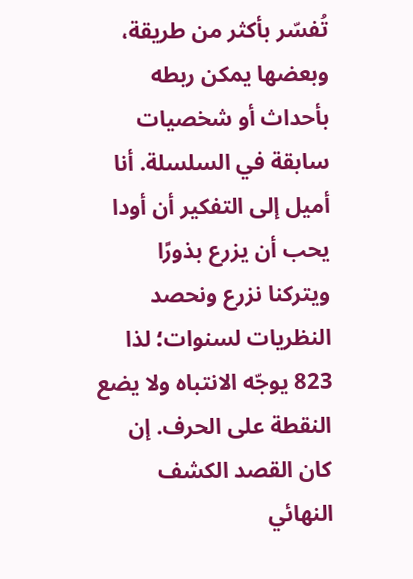تُفسّر بأكثر من طريقة، وبعضها يمكن ربطه بأحداث أو شخصيات سابقة في السلسلة. أنا أميل إلى التفكير أن أودا يحب أن يزرع بذورًا ويتركنا نزرع ونحصد النظريات لسنوات؛ لذا 823 يوجّه الانتباه ولا يضع النقطة على الحرف. إن كان القصد الكشف النهائي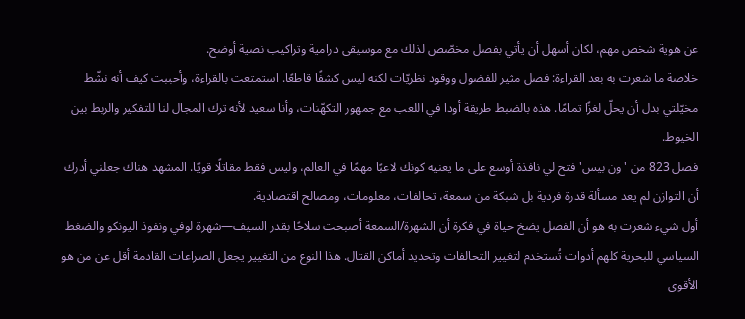عن هوية شخص مهم، لكان أسهل أن يأتي بفصل مخصّص لذلك مع موسيقى درامية وتراكيب نصية أوضح.
خلاصة ما شعرت به بعد القراءة: فصل مثير للفضول ووقود نظريّات لكنه ليس كشفًا قاطعًا. استمتعت بالقراءة، وأحببت كيف أنه نشّط مخيّلتي بدل أن يحلّ لغزًا تمامًا. هذه بالضبط طريقة أودا في اللعب مع جمهور التكهّنات، وأنا سعيد لأنه ترك المجال لنا للتفكير والربط بين الخيوط.
فصل 823 من 'ون بيس' فتح لي نافذة أوسع على ما يعنيه كونك لاعبًا مهمًا في العالم، وليس فقط مقاتلًا قويًا. المشهد هناك جعلني أدرك أن التوازن لم يعد مسألة قدرة فردية بل شبكة من سمعة، تحالفات، معلومات، ومصالح اقتصادية.
أول شيء شعرت به هو أن الفصل يضخ حياة في فكرة أن الشهرة/السمعة أصبحت سلاحًا بقدر السيف—شهرة لوفي ونفوذ اليونكو والضغط السياسي للبحرية كلهم أدوات تُستخدم لتغيير التحالفات وتحديد أماكن القتال. هذا النوع من التغيير يجعل الصراعات القادمة أقل عن من هو الأقوى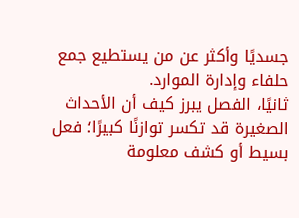جسديًا وأكثر عن من يستطيع جمع حلفاء وإدارة الموارد.
ثانيًا، الفصل يبرز كيف أن الأحداث الصغيرة قد تكسر توازنًا كبيرًا؛ فعل بسيط أو كشف معلومة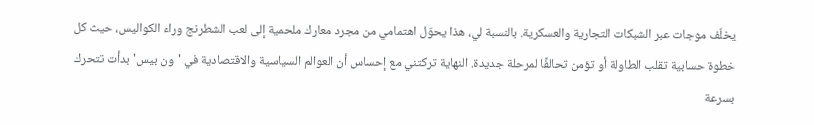يخلّف موجات عبر الشبكات التجارية والعسكرية. بالنسبة لي، هذا يحوّل اهتمامي من مجرد معارك ملحمية إلى لعب الشطرنج وراء الكواليس، حيث كل خطوة حسابية تقلب الطاولة أو تؤمن تحالفًا لمرحلة جديدة. النهاية تركتني مع إحساس أن العوالم السياسية والاقتصادية في 'ون بيس' بدأت تتحرك بسرعة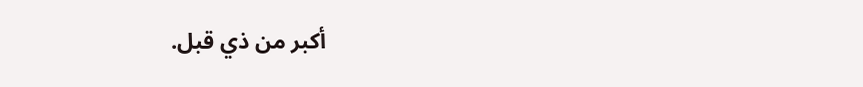أكبر من ذي قبل.